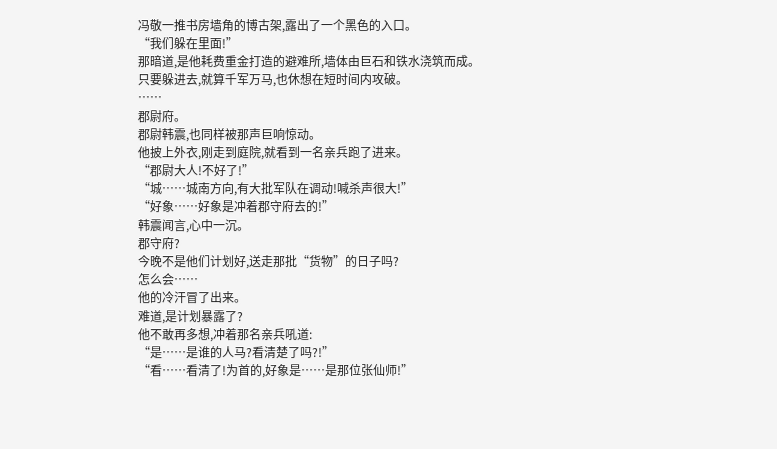冯敬一推书房墙角的博古架,露出了一个黑色的入口。
“我们躲在里面!”
那暗道,是他耗费重金打造的避难所,墙体由巨石和铁水浇筑而成。
只要躲进去,就算千军万马,也休想在短时间内攻破。
……
郡尉府。
郡尉韩震,也同样被那声巨响惊动。
他披上外衣,刚走到庭院,就看到一名亲兵跑了进来。
“郡尉大人!不好了!”
“城……城南方向,有大批军队在调动!喊杀声很大!”
“好象……好象是冲着郡守府去的!”
韩震闻言,心中一沉。
郡守府?
今晚不是他们计划好,送走那批“货物”的日子吗?
怎么会……
他的冷汗冒了出来。
难道,是计划暴露了?
他不敢再多想,冲着那名亲兵吼道:
“是……是谁的人马?看清楚了吗?!”
“看……看清了!为首的,好象是……是那位张仙师!”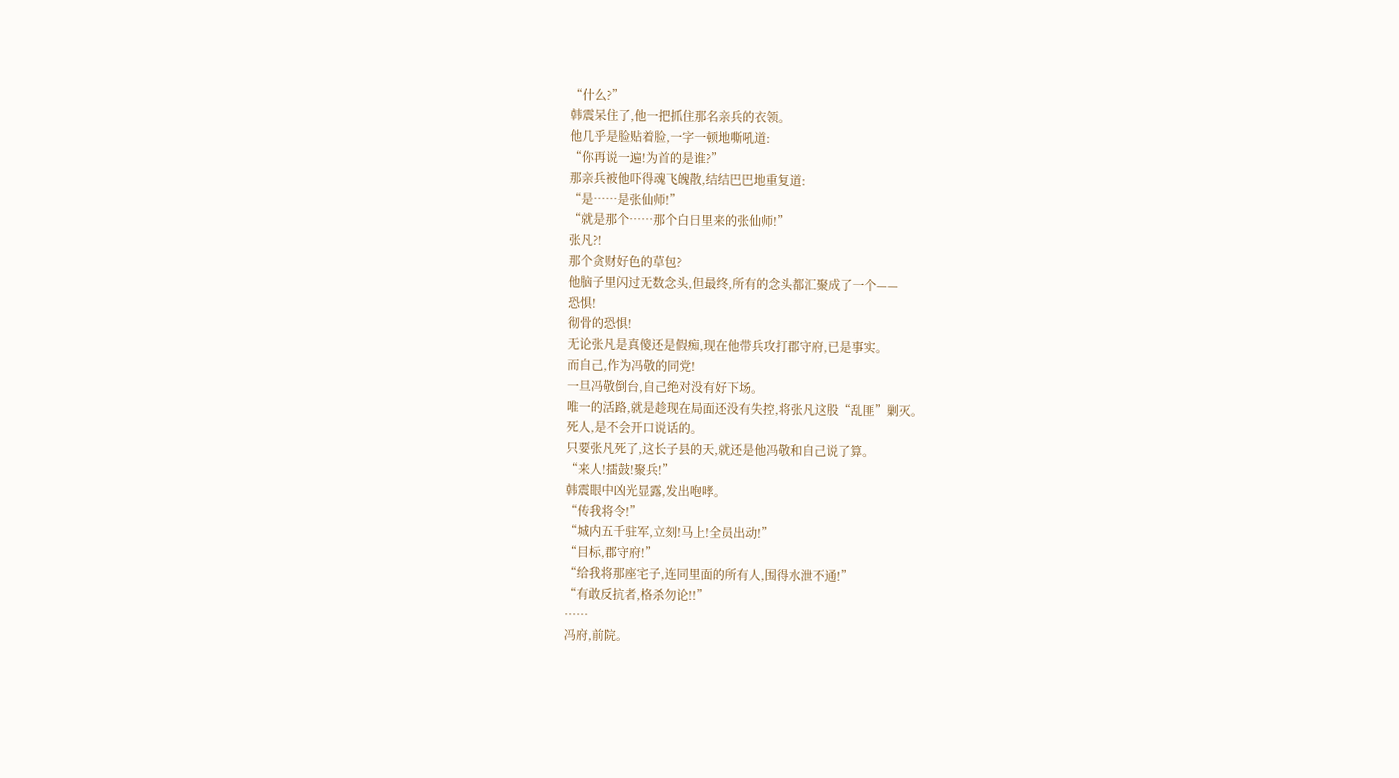“什么?”
韩震呆住了,他一把抓住那名亲兵的衣领。
他几乎是脸贴着脸,一字一顿地嘶吼道:
“你再说一遍!为首的是谁?”
那亲兵被他吓得魂飞魄散,结结巴巴地重复道:
“是……是张仙师!”
“就是那个……那个白日里来的张仙师!”
张凡?!
那个贪财好色的草包?
他脑子里闪过无数念头,但最终,所有的念头都汇聚成了一个——
恐惧!
彻骨的恐惧!
无论张凡是真傻还是假痴,现在他带兵攻打郡守府,已是事实。
而自己,作为冯敬的同党!
一旦冯敬倒台,自己绝对没有好下场。
唯一的活路,就是趁现在局面还没有失控,将张凡这股“乱匪”剿灭。
死人,是不会开口说话的。
只要张凡死了,这长子县的天,就还是他冯敬和自己说了算。
“来人!擂鼓!聚兵!”
韩震眼中凶光显露,发出咆哮。
“传我将令!”
“城内五千驻军,立刻!马上!全员出动!”
“目标,郡守府!”
“给我将那座宅子,连同里面的所有人,围得水泄不通!”
“有敢反抗者,格杀勿论!!”
……
冯府,前院。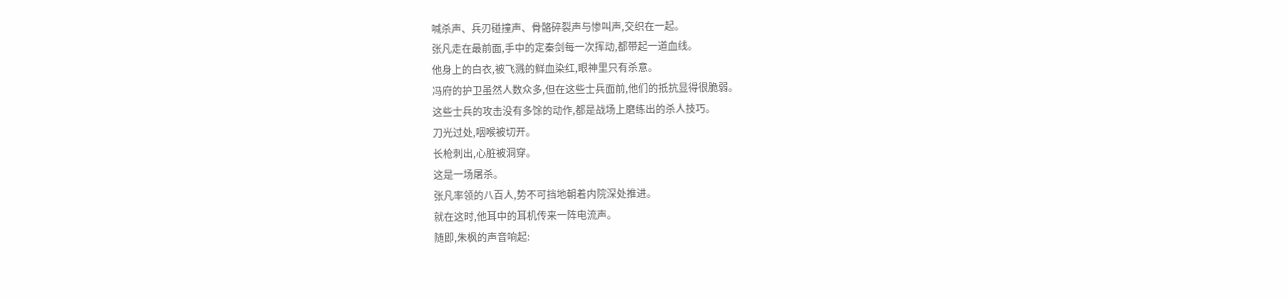喊杀声、兵刃碰撞声、骨骼碎裂声与惨叫声,交织在一起。
张凡走在最前面,手中的定秦剑每一次挥动,都带起一道血线。
他身上的白衣,被飞溅的鲜血染红,眼神里只有杀意。
冯府的护卫虽然人数众多,但在这些士兵面前,他们的抵抗显得很脆弱。
这些士兵的攻击没有多馀的动作,都是战场上磨练出的杀人技巧。
刀光过处,咽喉被切开。
长枪刺出,心脏被洞穿。
这是一场屠杀。
张凡率领的八百人,势不可挡地朝着内院深处推进。
就在这时,他耳中的耳机传来一阵电流声。
随即,朱枫的声音响起: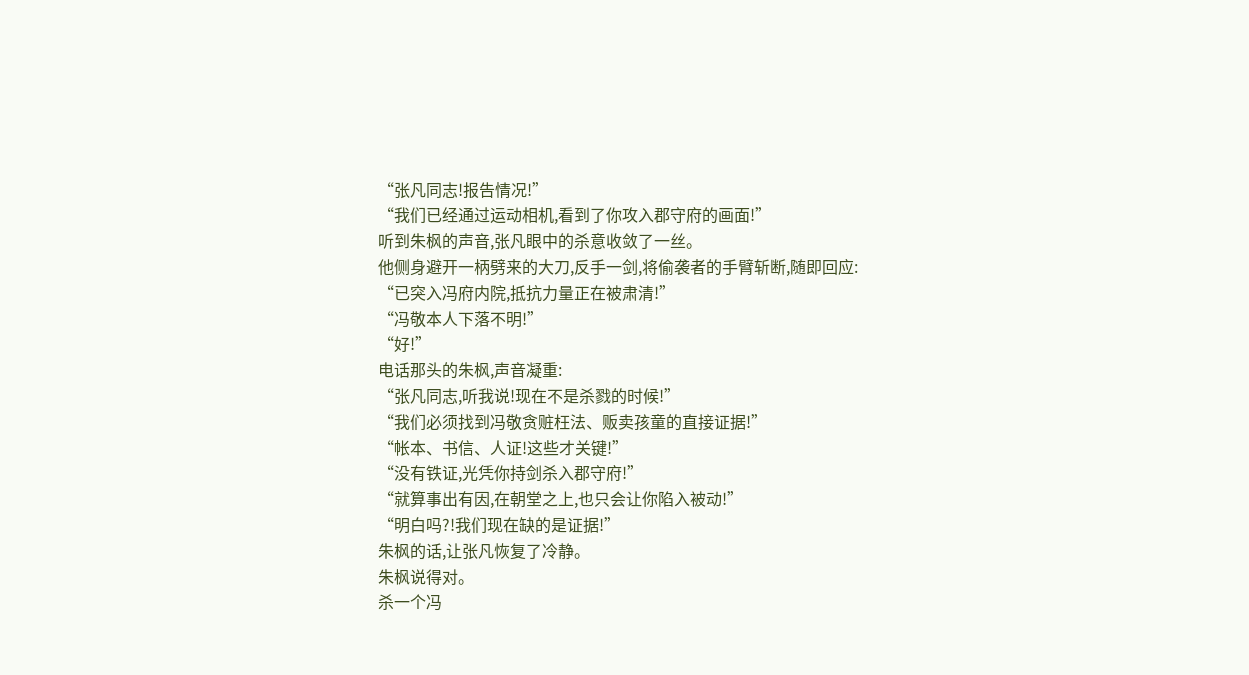“张凡同志!报告情况!”
“我们已经通过运动相机,看到了你攻入郡守府的画面!”
听到朱枫的声音,张凡眼中的杀意收敛了一丝。
他侧身避开一柄劈来的大刀,反手一剑,将偷袭者的手臂斩断,随即回应:
“已突入冯府内院,抵抗力量正在被肃清!”
“冯敬本人下落不明!”
“好!”
电话那头的朱枫,声音凝重:
“张凡同志,听我说!现在不是杀戮的时候!”
“我们必须找到冯敬贪赃枉法、贩卖孩童的直接证据!”
“帐本、书信、人证!这些才关键!”
“没有铁证,光凭你持剑杀入郡守府!”
“就算事出有因,在朝堂之上,也只会让你陷入被动!”
“明白吗?!我们现在缺的是证据!”
朱枫的话,让张凡恢复了冷静。
朱枫说得对。
杀一个冯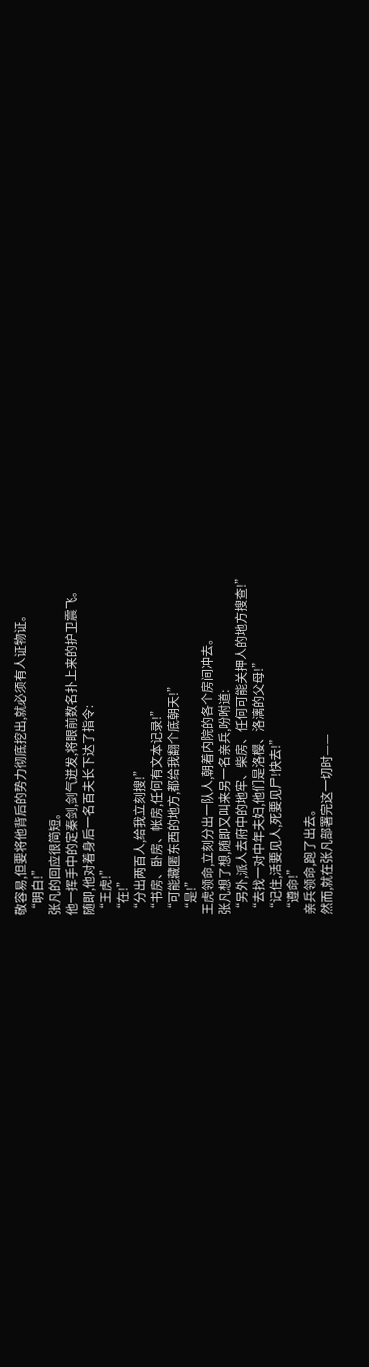敬容易,但要将他背后的势力彻底挖出,就必须有人证物证。
“明白!”
张凡的回应很简短。
他一挥手中的定秦剑,剑气迸发,将眼前数名扑上来的护卫震飞。
随即,他对着身后一名百夫长下达了指令:
“王虎!”
“在!”
“分出两百人,给我立刻搜!”
“书房、卧房、帐房,任何有文本记录!”
“可能藏匿东西的地方,都给我翻个底朝天!”
“是!”
王虎领命,立刻分出一队人,朝着内院的各个房间冲去。
张凡想了想,随即又叫来另一名亲兵,吩咐道:
“另外,派人去府中的地牢、柴房、任何可能关押人的地方搜查!”
“去找一对中年夫妇,他们是洛樱、洛漓的父母!”
“记住,活要见人,死要见尸!快去!”
“遵命!”
亲兵领命,跑了出去。
然而,就在张凡部署完这一切时——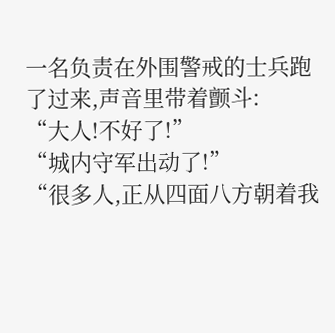一名负责在外围警戒的士兵跑了过来,声音里带着颤斗:
“大人!不好了!”
“城内守军出动了!”
“很多人,正从四面八方朝着我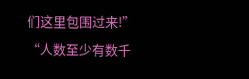们这里包围过来!”
“人数至少有数千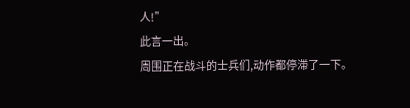人!”
此言一出。
周围正在战斗的士兵们,动作都停滞了一下。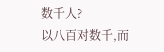数千人?
以八百对数千,而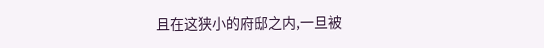且在这狭小的府邸之内,一旦被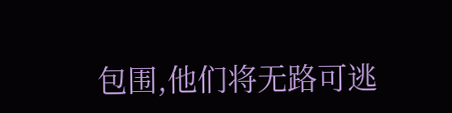包围,他们将无路可逃